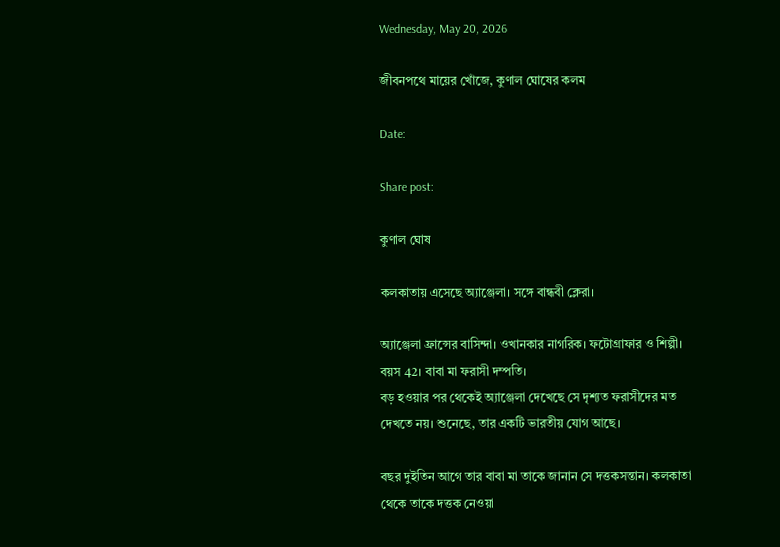Wednesday, May 20, 2026

জীবনপথে মায়ের খোঁজে, কুণাল ঘোষের কলম

Date:

Share post:

কুণাল ঘোষ

কলকাতায় এসেছে অ্যাঞ্জেলা। সঙ্গে বান্ধবী ক্লেরা।

অ্যাঞ্জেলা ফ্রান্সের বাসিন্দা। ওখানকার নাগরিক। ফটোগ্রাফার ও শিল্পী। বয়স 42। বাবা মা ফরাসী দম্পতি।
বড় হওয়ার পর থেকেই অ্যাঞ্জেলা দেখেছে সে দৃশ্যত ফরাসীদের মত দেখতে নয়। শুনেছে, তার একটি ভারতীয় যোগ আছে।

বছর দুইতিন আগে তার বাবা মা তাকে জানান সে দত্তকসন্তান। কলকাতা থেকে তাকে দত্তক নেওয়া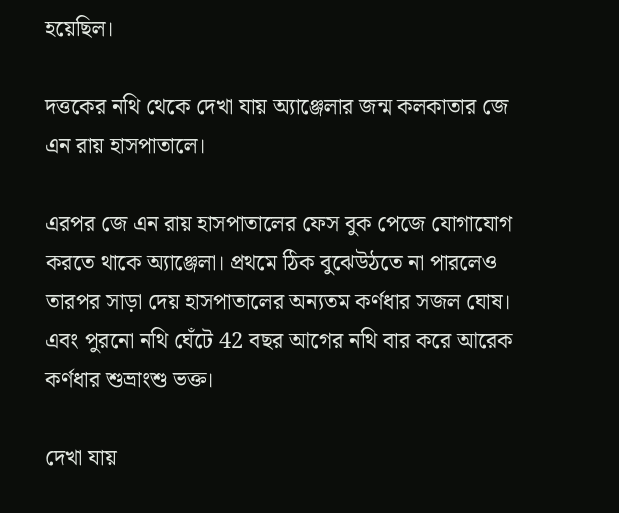হয়েছিল।

দত্তকের নথি থেকে দেখা যায় অ্যাঞ্জেলার জন্ম কলকাতার জে এন রায় হাসপাতালে।

এরপর জে এন রায় হাসপাতালের ফেস বুক পেজে যোগাযোগ করতে থাকে অ্যাঞ্জেলা। প্রথমে ঠিক বুঝেউঠতে না পারলেও তারপর সাড়া দেয় হাসপাতালের অন্যতম কর্ণধার সজল ঘোষ। এবং পুরনো নথি ঘেঁটে 42 বছর আগের নথি বার করে আরেক কর্ণধার শুভ্রাংশু ভক্ত।

দেখা যায়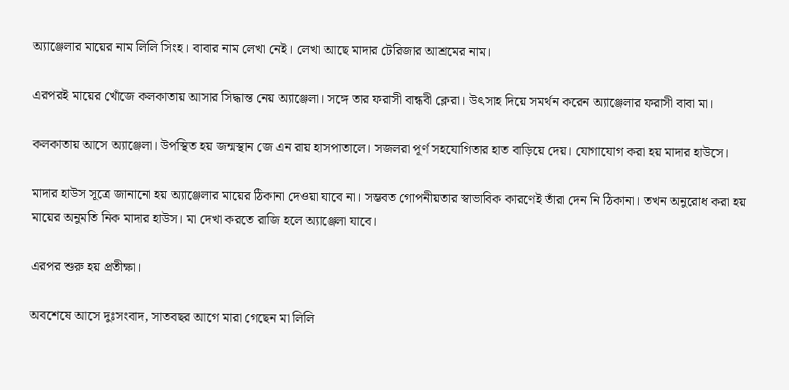অ্যাঞ্জেলার মায়ের নাম লিলি সিংহ। বাবার নাম লেখা নেই। লেখা আছে মাদার টেরিজার আশ্রমের নাম।

এরপরই মায়ের খোঁজে কলকাতায় আসার সিদ্ধান্ত নেয় অ্যাঞ্জেলা। সঙ্গে তার ফরাসী বান্ধবী ক্লেরা। উৎসাহ দিয়ে সমর্থন করেন অ্যাঞ্জেলার ফরাসী বাবা মা।

কলকাতায় আসে অ্যাঞ্জেলা। উপস্থিত হয় জন্মস্থান জে এন রায় হাসপাতালে। সজলরা পূর্ণ সহযোগিতার হাত বাড়িয়ে দেয়। যোগাযোগ করা হয় মাদার হাউসে।

মাদার হাউস সূত্রে জানানো হয় অ্যাঞ্জেলার মায়ের ঠিকানা দেওয়া যাবে না। সম্ভবত গোপনীয়তার স্বাভাবিক কারণেই তাঁরা দেন নি ঠিকানা। তখন অনুরোধ করা হয় মায়ের অনুমতি নিক মাদার হাউস। মা দেখা করতে রাজি হলে অ্যাঞ্জেলা যাবে।

এরপর শুরু হয় প্রতীক্ষা।

অবশেষে আসে দুঃসংবাদ, সাতবছর আগে মারা গেছেন মা লিলি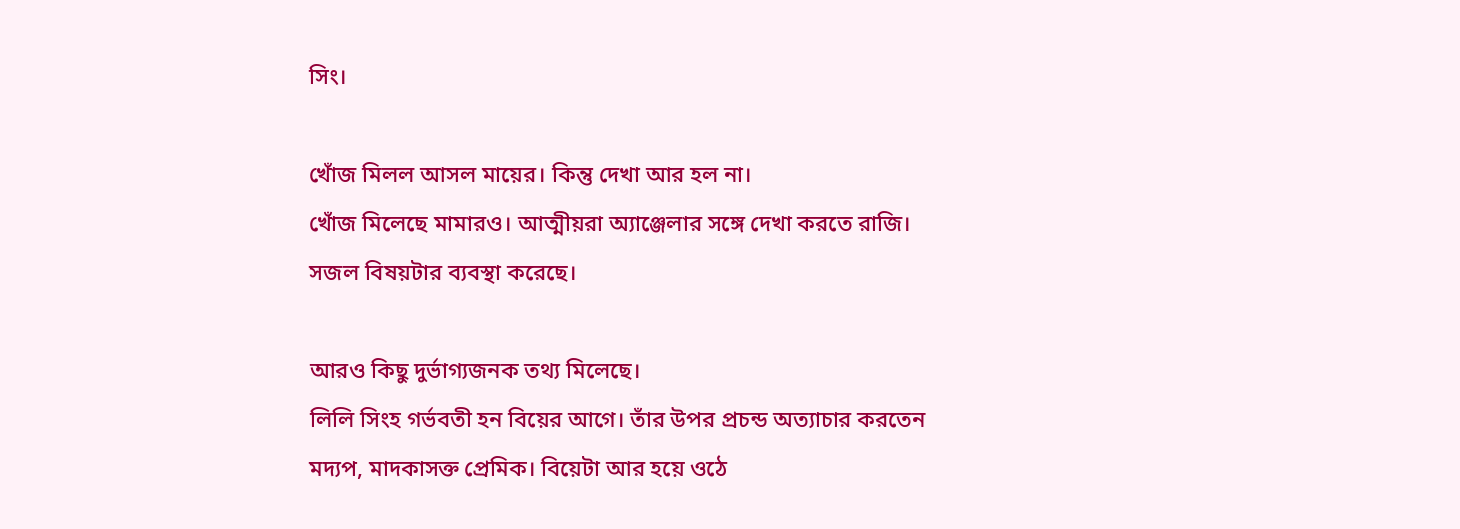সিং।

খোঁজ মিলল আসল মায়ের। কিন্তু দেখা আর হল না।
খোঁজ মিলেছে মামারও। আত্মীয়রা অ্যাঞ্জেলার সঙ্গে দেখা করতে রাজি। সজল বিষয়টার ব্যবস্থা করেছে।

আরও কিছু দুর্ভাগ্যজনক তথ্য মিলেছে।
লিলি সিংহ গর্ভবতী হন বিয়ের আগে। তাঁর উপর প্রচন্ড অত্যাচার করতেন মদ্যপ, মাদকাসক্ত প্রেমিক। বিয়েটা আর হয়ে ওঠে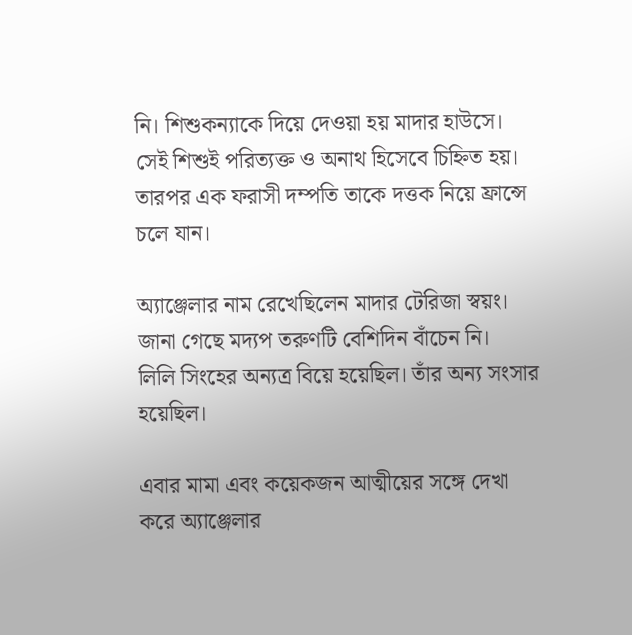নি। শিশুকন্যাকে দিয়ে দেওয়া হয় মাদার হাউসে। সেই শিশুই পরিত্যক্ত ও অনাথ হিসেবে চিহ্নিত হয়। তারপর এক ফরাসী দম্পতি তাকে দত্তক নিয়ে ফ্রান্সে চলে যান।

অ্যাঞ্জেলার নাম রেখেছিলেন মাদার টেরিজা স্বয়ং।
জানা গেছে মদ্যপ তরুণটি বেশিদিন বাঁচেন নি।
লিলি সিংহের অন্যত্র বিয়ে হয়েছিল। তাঁর অন্য সংসার হয়েছিল।

এবার মামা এবং কয়েকজন আত্মীয়ের সঙ্গে দেখা করে অ্যাঞ্জেলার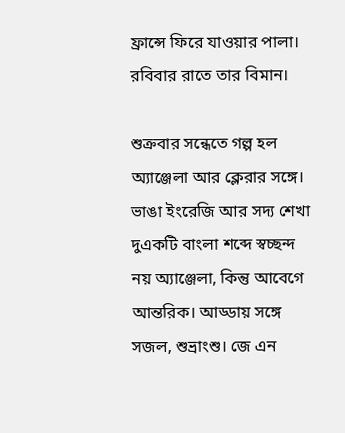ফ্রান্সে ফিরে যাওয়ার পালা। রবিবার রাতে তার বিমান।

শুক্রবার সন্ধেতে গল্প হল অ্যাঞ্জেলা আর ক্লেরার সঙ্গে। ভাঙা ইংরেজি আর সদ্য শেখা দুএকটি বাংলা শব্দে স্বচ্ছন্দ নয় অ্যাঞ্জেলা, কিন্তু আবেগে আন্তরিক। আড্ডায় সঙ্গে সজল, শুভ্রাংশু। জে এন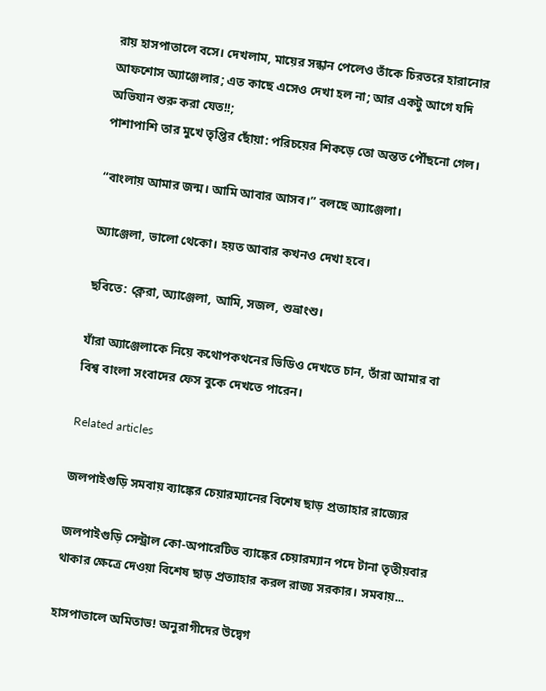রায় হাসপাতালে বসে। দেখলাম, মায়ের সন্ধান পেলেও তাঁকে চিরতরে হারানোর আফশোস অ্যাঞ্জেলার; এত কাছে এসেও দেখা হল না; আর একটু আগে যদি অভিযান শুরু করা যেত!!;
পাশাপাশি তার মুখে তৃপ্তির ছোঁয়া: পরিচয়ের শিকড়ে তো অন্তত পৌঁছনো গেল।

“বাংলায় আমার জন্ম। আমি আবার আসব।” বলছে অ্যাঞ্জেলা।

অ্যাঞ্জেলা, ভালো থেকো। হয়ত আবার কখনও দেখা হবে।

ছবিতে: ক্লেরা, অ্যাঞ্জেলা, আমি, সজল, শুভ্রাংশু।

যাঁরা অ্যাঞ্জেলাকে নিয়ে কথোপকথনের ভিডিও দেখতে চান, তাঁরা আমার বা বিশ্ব বাংলা সংবাদের ফেস বুকে দেখতে পারেন।

Related articles

জলপাইগুড়ি সমবায় ব্যাঙ্কের চেয়ারম্যানের বিশেষ ছাড় প্রত্যাহার রাজ্যের

জলপাইগুড়ি সেন্ট্রাল কো-অপারেটিভ ব্যাঙ্কের চেয়ারম্যান পদে টানা তৃতীয়বার থাকার ক্ষেত্রে দেওয়া বিশেষ ছাড় প্রত্যাহার করল রাজ্য সরকার। সমবায়...

হাসপাতালে অমিতাভ! অনুরাগীদের উদ্বেগ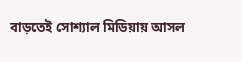বাড়তেই সোশ্যাল মিডিয়ায় আসল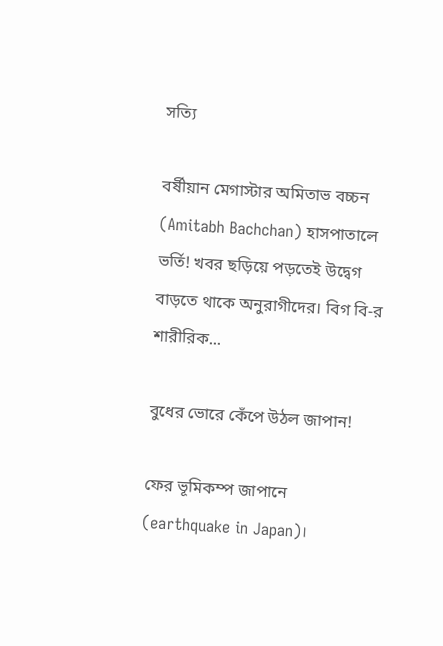সত্যি

বর্ষীয়ান মেগাস্টার অমিতাভ বচ্চন (Amitabh Bachchan) হাসপাতালে ভর্তি! খবর ছড়িয়ে পড়তেই উদ্বেগ বাড়তে থাকে অনুরাগীদের। বিগ বি-র শারীরিক...

বুধের ভোরে কেঁপে উঠল জাপান!

ফের ভূমিকম্প জাপানে (earthquake in Japan)।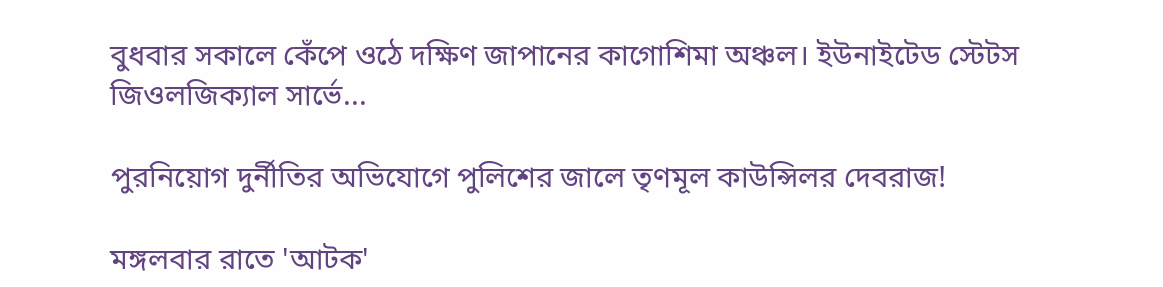বুধবার সকালে কেঁপে ওঠে দক্ষিণ জাপানের কাগোশিমা অঞ্চল। ইউনাইটেড স্টেটস জিওলজিক্যাল সার্ভে...

পুরনিয়োগ দুর্নীতির অভিযোগে পুলিশের জালে তৃণমূল কাউন্সিলর দেবরাজ!

মঙ্গলবার রাতে 'আটক'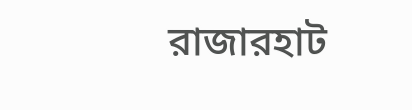রাজারহাট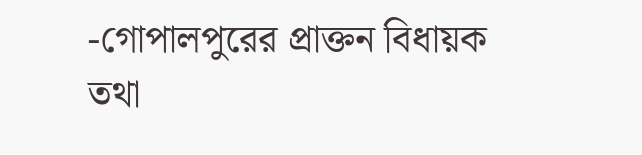-গোপালপুরের প্রাক্তন বিধায়ক তথা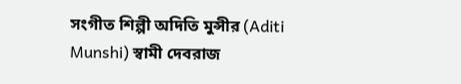সংগীত শিল্পী অদিতি মুন্সীর (Aditi Munshi) স্বামী দেবরাজ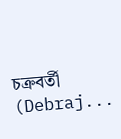চক্রবর্তী (Debraj...